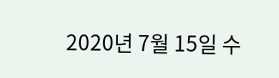2020년 7월 15일 수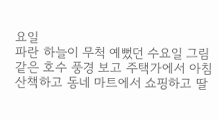요일
파란 하늘이 무척 예뻤던 수요일 그림 같은 호수 풍경 보고 주택가에서 아침 산책하고 동네 마트에서 쇼핑하고 딸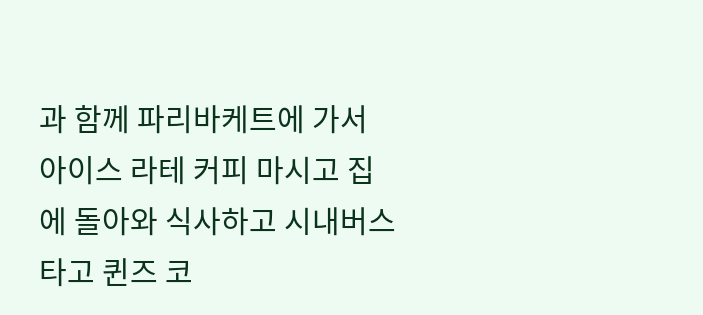과 함께 파리바케트에 가서 아이스 라테 커피 마시고 집에 돌아와 식사하고 시내버스 타고 퀸즈 코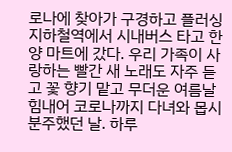로나에 찾아가 구경하고 플러싱 지하철역에서 시내버스 타고 한양 마트에 갔다. 우리 가족이 사랑하는 빨간 새 노래도 자주 듣고 꽃 향기 맡고 무더운 여름날 힘내어 코로나까지 다녀와 몹시 분주했던 날. 하루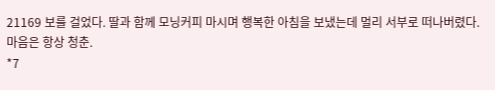21169 보를 걸었다. 딸과 함께 모닝커피 마시며 행복한 아침을 보냈는데 멀리 서부로 떠나버렸다. 마음은 항상 청춘.
*7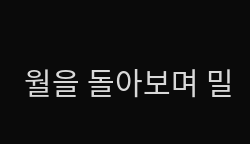월을 돌아보며 밀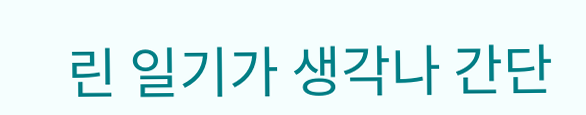린 일기가 생각나 간단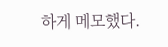하게 메모했다.